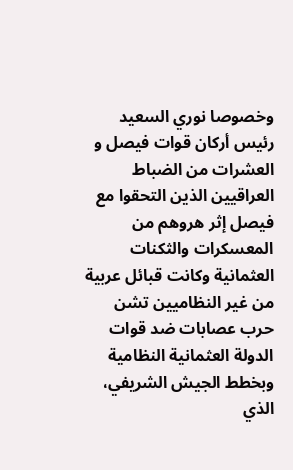وخصوصا نوري السعيد رئيس أركان قوات فيصل و العشرات من الضباط العراقيين الذين التحقوا مع فيصل إثر هروهم من المعسكرات والثكنات العثمانية وكانت قبائل عربية من غير النظاميين تشن حرب عصابات ضد قوات الدولة العثمانية النظامية وبخطط الجيش الشريفي، الذي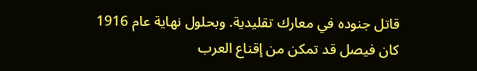قاتل جنوده في معارك تقليدية. وبحلول نهاية عام 1916 كان فيصل قد تمكن من إقناع العرب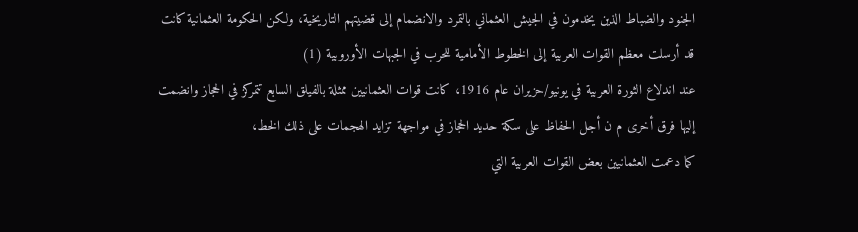الجنود والضباط الذين يخدمون في الجيش العثماني بالتمرد والانضمام إلى قضيتهم التاريخية، ولكن الحكومة العثمانية كانت قد أرسلت معظم القوات العربية إلى الخطوط الأمامية للحرب في الجبهات الأوروبية (1)
عند اندلاع الثورة العربية في يونيو/حزيران عام 1916، كانت قوات العثمانيين ممثلة بالفيلق السابع تتمركز في الحجاز وانضمت إليها فرق أخرى م ن أجل الحفاظ على سكة حديد الحجاز في مواجهة تزايد الهجمات على ذلك الخط،
كما دعمت العثمانيين بعض القوات العربية التي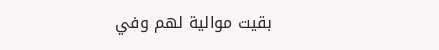بقيت موالية لهم وفي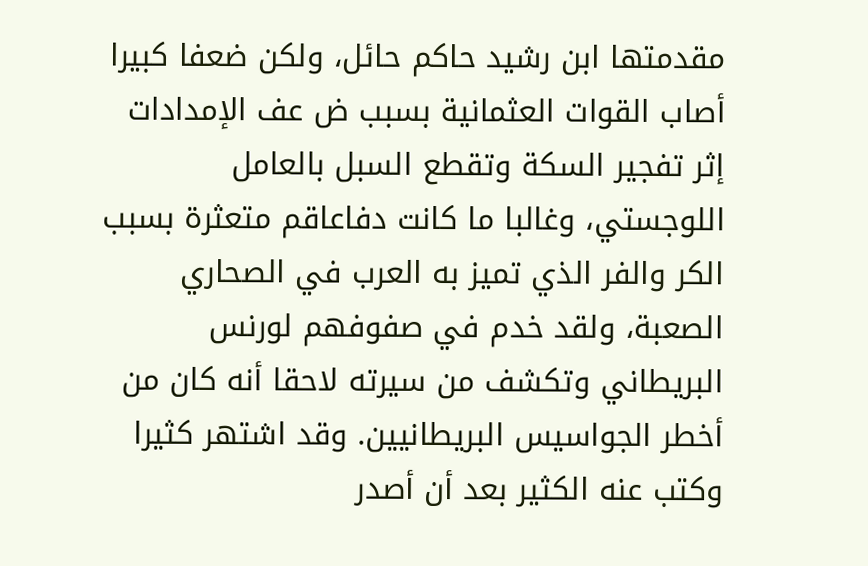مقدمتها ابن رشيد حاكم حائل، ولكن ضعفا كبيرا أصاب القوات العثمانية بسبب ض عف الإمدادات إثر تفجير السكة وتقطع السبل بالعامل اللوجستي، وغالبا ما كانت دفاعاقم متعثرة بسبب الكر والفر الذي تميز به العرب في الصحاري الصعبة، ولقد خدم في صفوفهم لورنس البريطاني وتكشف من سيرته لاحقا أنه كان من أخطر الجواسيس البريطانيين. وقد اشتهر كثيرا وكتب عنه الكثير بعد أن أصدر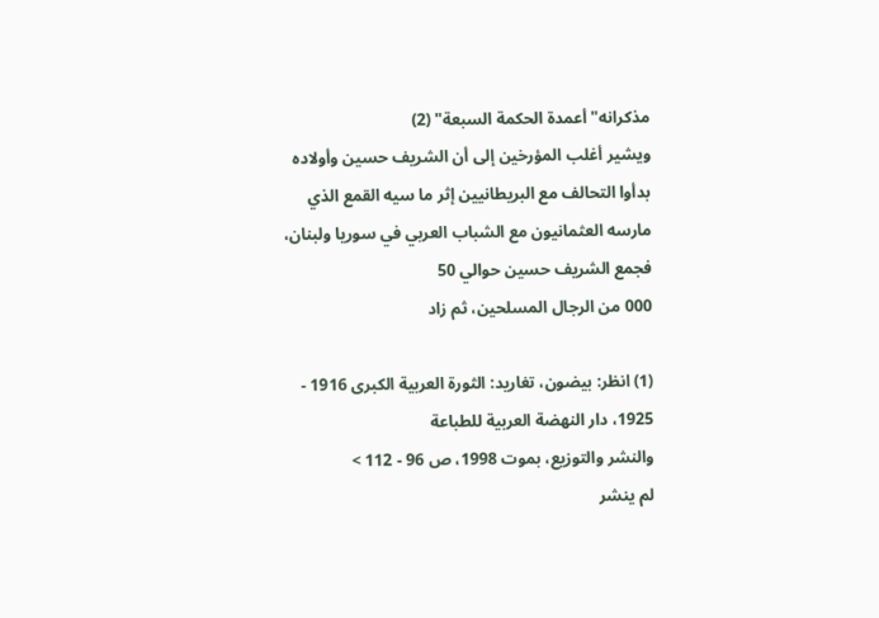مذكرانه"أعمدة الحكمة السبعة" (2)
ويشير أغلب المؤرخين إلى أن الشريف حسين وأولاده بدأوا التحالف مع البريطانيين إثر ما سيه القمع الذي مارسه العثمانيون مع الشباب العربي في سوريا ولبنان، فجمع الشريف حسين حوالي 50
000 من الرجال المسلحين، ثم زاد

(1) انظر: بيضون، تغاريد: الثورة العربية الكبرى 1916 - 1925، دار النهضة العربية للطباعة
والنشر والتوزيع، بموت 1998، ص 96 - 112 >
لم ينشر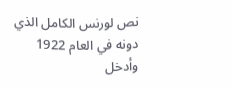نص لورنس الكامل الذي دونه في العام 1922 وأدخل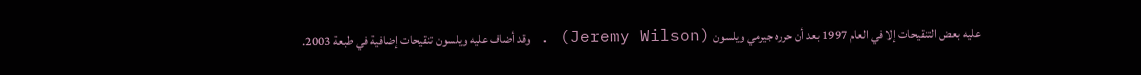عليه بعض التنقيحات إلا في العام 1997 بعد أن حرره جيرمي ويلسون (Jeremy Wilson) . وقد أضاف عليه ويلسون تنقيحات إضافية في طبعة 2003.